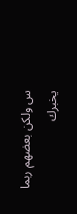س ولكن بعضهم ربما يخبرك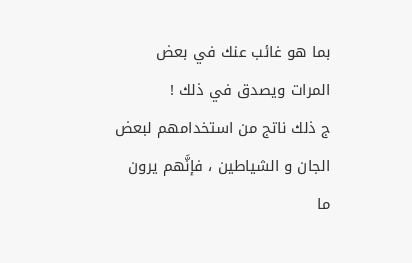بما هو غائب عنك في بعض المرات ويصدق في ذلك !
ج ذلك ناتج من استخدامهم لبعض الجان و الشياطين ، فإنَّهم يرون ما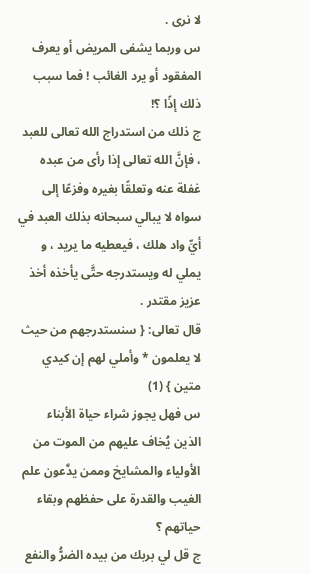لا نرى .
س وربما يشفى المريض أو يعرف المفقود أو يرد الغائب ! فما سبب ذلك إذًا ؟!
ج ذلك من استدراج الله تعالى للعبد ، فإنَّ الله تعالى إذا رأى من عبده غفلة عنه وتعلقًا بغيره وفزعًا إلى سواه لا يبالي سبحانه بذلك العبد في أيِّ واد هلك ، فيعطيه ما يريد ، و يملي له ويستدرجه حتَّى يأخذه أخذ عزيز مقتدر .
قال تعالى: { سنستدرجهم من حيث لا يعلمون * وأملي لهم إن كيدي متين } (1)
س فهل يجوز شراء حياة الأبناء الذين يُخاف عليهم من الموت من الأولياء والمشايخ وممن يدَّعون علم الغيب والقدرة على حفظهم وبقاء حياتهم ؟
ج قل لي بربك من بيده الضرُّ والنفع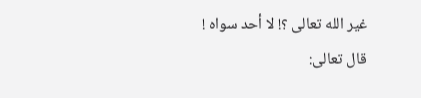غير الله تعالى ؟! لا أحد سواه !
قال تعالى: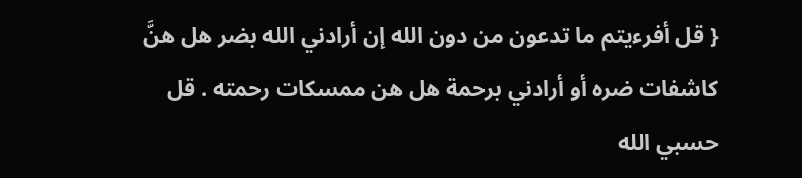{ قل أفرءيتم ما تدعون من دون الله إن أرادني الله بضر هل هنَّ كاشفات ضره أو أرادني برحمة هل هن ممسكات رحمته . قل حسبي الله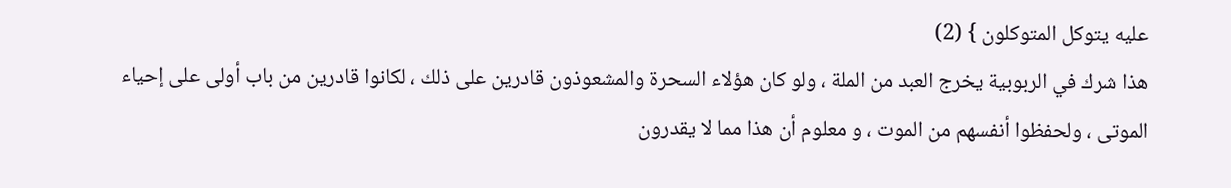عليه يتوكل المتوكلون } (2)
هذا شرك في الربوبية يخرج العبد من الملة ، ولو كان هؤلاء السحرة والمشعوذون قادرين على ذلك ، لكانوا قادرين من باب أولى على إحياء الموتى ، ولحفظوا أنفسهم من الموت ، و معلوم أن هذا مما لا يقدرون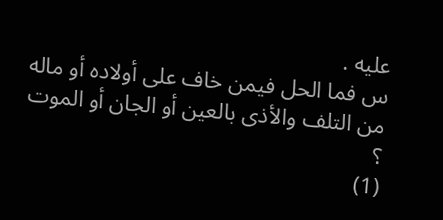عليه .
س فما الحل فيمن خاف على أولاده أو ماله من التلف والأذى بالعين أو الجان أو الموت ؟
(1)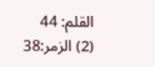القلم: 44
(2) الزمر:38